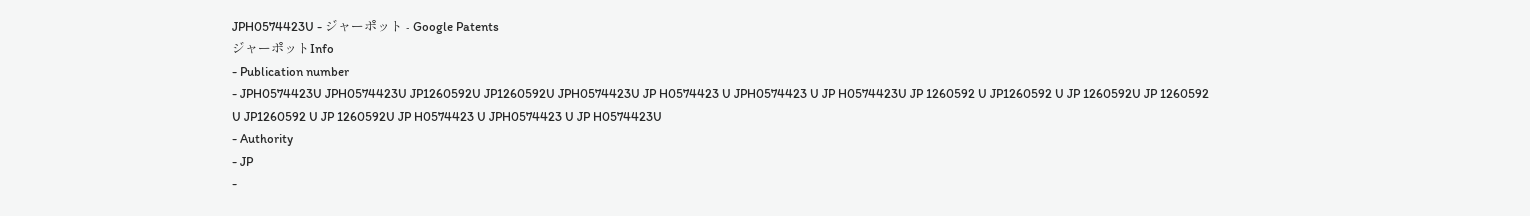JPH0574423U - ジャーポット - Google Patents
ジャーポットInfo
- Publication number
- JPH0574423U JPH0574423U JP1260592U JP1260592U JPH0574423U JP H0574423 U JPH0574423 U JP H0574423U JP 1260592 U JP1260592 U JP 1260592U JP 1260592 U JP1260592 U JP 1260592U JP H0574423 U JPH0574423 U JP H0574423U
- Authority
- JP
-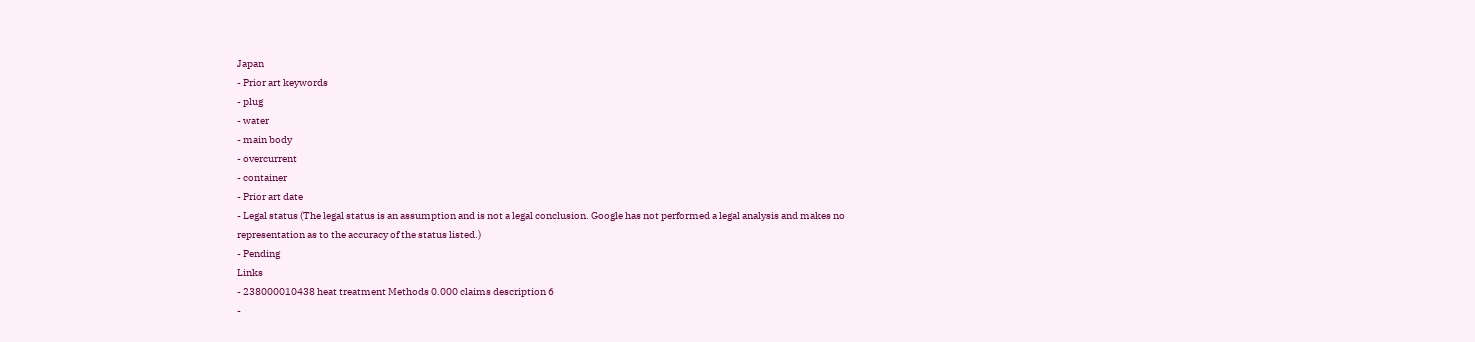Japan
- Prior art keywords
- plug
- water
- main body
- overcurrent
- container
- Prior art date
- Legal status (The legal status is an assumption and is not a legal conclusion. Google has not performed a legal analysis and makes no representation as to the accuracy of the status listed.)
- Pending
Links
- 238000010438 heat treatment Methods 0.000 claims description 6
-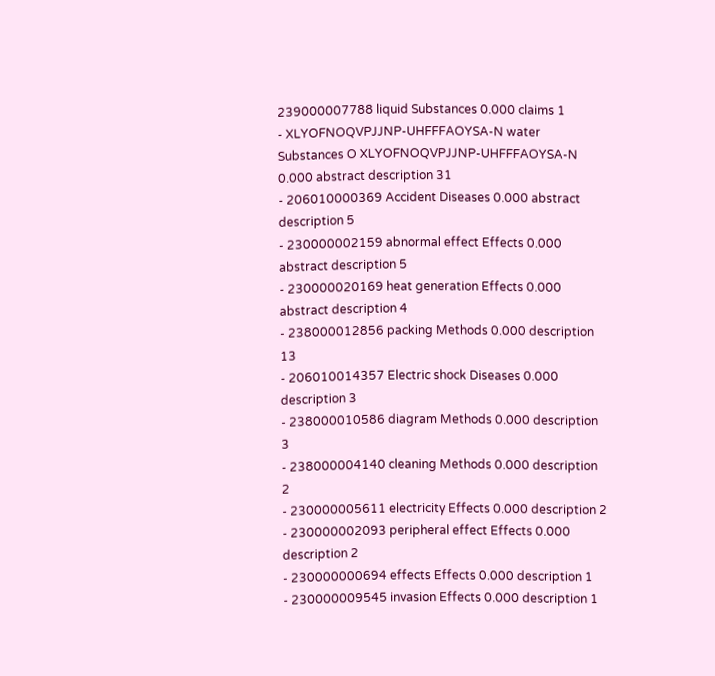239000007788 liquid Substances 0.000 claims 1
- XLYOFNOQVPJJNP-UHFFFAOYSA-N water Substances O XLYOFNOQVPJJNP-UHFFFAOYSA-N 0.000 abstract description 31
- 206010000369 Accident Diseases 0.000 abstract description 5
- 230000002159 abnormal effect Effects 0.000 abstract description 5
- 230000020169 heat generation Effects 0.000 abstract description 4
- 238000012856 packing Methods 0.000 description 13
- 206010014357 Electric shock Diseases 0.000 description 3
- 238000010586 diagram Methods 0.000 description 3
- 238000004140 cleaning Methods 0.000 description 2
- 230000005611 electricity Effects 0.000 description 2
- 230000002093 peripheral effect Effects 0.000 description 2
- 230000000694 effects Effects 0.000 description 1
- 230000009545 invasion Effects 0.000 description 1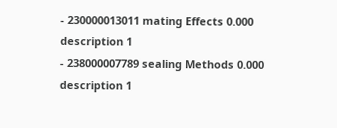- 230000013011 mating Effects 0.000 description 1
- 238000007789 sealing Methods 0.000 description 1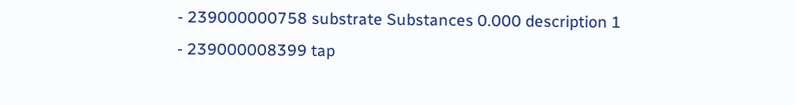- 239000000758 substrate Substances 0.000 description 1
- 239000008399 tap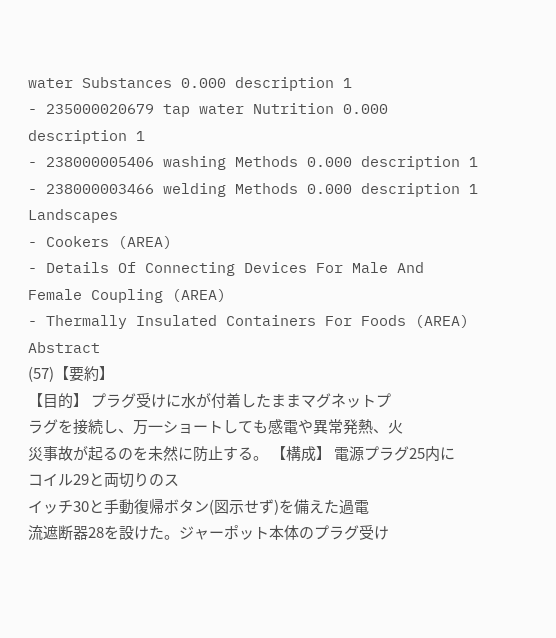water Substances 0.000 description 1
- 235000020679 tap water Nutrition 0.000 description 1
- 238000005406 washing Methods 0.000 description 1
- 238000003466 welding Methods 0.000 description 1
Landscapes
- Cookers (AREA)
- Details Of Connecting Devices For Male And Female Coupling (AREA)
- Thermally Insulated Containers For Foods (AREA)
Abstract
(57)【要約】
【目的】 プラグ受けに水が付着したままマグネットプ
ラグを接続し、万一ショートしても感電や異常発熱、火
災事故が起るのを未然に防止する。 【構成】 電源プラグ25内にコイル29と両切りのス
イッチ30と手動復帰ボタン(図示せず)を備えた過電
流遮断器28を設けた。ジャーポット本体のプラグ受け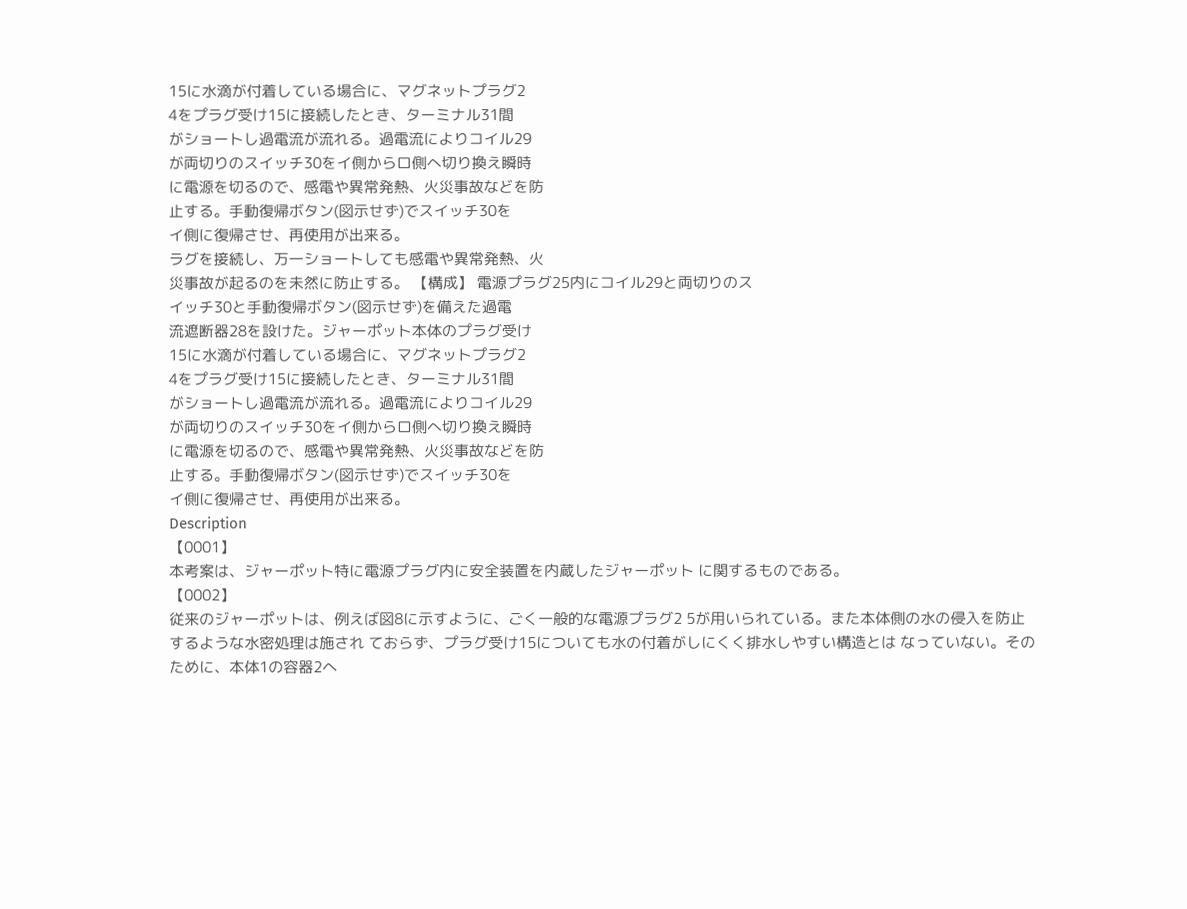15に水滴が付着している場合に、マグネットプラグ2
4をプラグ受け15に接続したとき、ターミナル31間
がショートし過電流が流れる。過電流によりコイル29
が両切りのスイッチ30をイ側からロ側へ切り換え瞬時
に電源を切るので、感電や異常発熱、火災事故などを防
止する。手動復帰ボタン(図示せず)でスイッチ30を
イ側に復帰させ、再使用が出来る。
ラグを接続し、万一ショートしても感電や異常発熱、火
災事故が起るのを未然に防止する。 【構成】 電源プラグ25内にコイル29と両切りのス
イッチ30と手動復帰ボタン(図示せず)を備えた過電
流遮断器28を設けた。ジャーポット本体のプラグ受け
15に水滴が付着している場合に、マグネットプラグ2
4をプラグ受け15に接続したとき、ターミナル31間
がショートし過電流が流れる。過電流によりコイル29
が両切りのスイッチ30をイ側からロ側へ切り換え瞬時
に電源を切るので、感電や異常発熱、火災事故などを防
止する。手動復帰ボタン(図示せず)でスイッチ30を
イ側に復帰させ、再使用が出来る。
Description
【0001】
本考案は、ジャーポット特に電源プラグ内に安全装置を内蔵したジャーポット に関するものである。
【0002】
従来のジャーポットは、例えば図8に示すように、ごく一般的な電源プラグ2 5が用いられている。また本体側の水の侵入を防止するような水密処理は施され ておらず、プラグ受け15についても水の付着がしにくく排水しやすい構造とは なっていない。そのために、本体1の容器2へ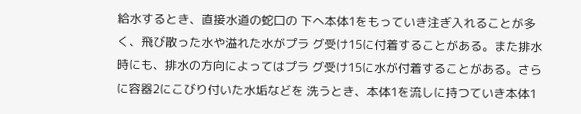給水するとき、直接水道の蛇口の 下へ本体1をもっていき注ぎ入れることが多く、飛び散った水や溢れた水がプラ グ受け15に付着することがある。また排水時にも、排水の方向によってはプラ グ受け15に水が付着することがある。さらに容器2にこびり付いた水垢などを 洗うとき、本体1を流しに持つていき本体1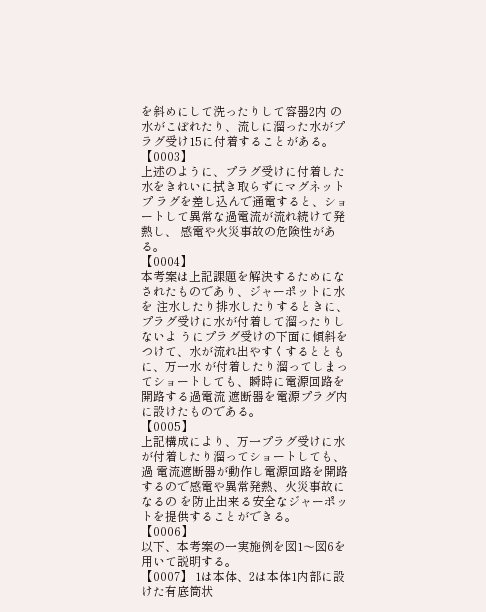を斜めにして洗ったりして容器2内 の水がこぼれたり、流しに溜った水がプラグ受け15に付着することがある。
【0003】
上述のように、プラグ受けに付着した水をきれいに拭き取らずにマグネットプ ラグを差し込んで通電すると、ショートして異常な過電流が流れ続けて発熱し、 感電や火災事故の危険性がある。
【0004】
本考案は上記課題を解決するためになされたものであり、ジャーポットに水を 注水したり排水したりするときに、プラグ受けに水が付着して溜ったりしないよ うにプラグ受けの下面に傾斜をつけて、水が流れ出やすくするとともに、万一水 が付着したり溜ってしまってショートしても、瞬時に電源回路を開路する過電流 遮断器を電源プラグ内に設けたものである。
【0005】
上記構成により、万一プラグ受けに水が付着したり溜ってショートしても、過 電流遮断器が動作し電源回路を開路するので感電や異常発熱、火災事故になるの を防止出来る安全なジャーポットを提供することができる。
【0006】
以下、本考案の一実施例を図1〜図6を用いて説明する。
【0007】 1は本体、2は本体1内部に設けた有底筒状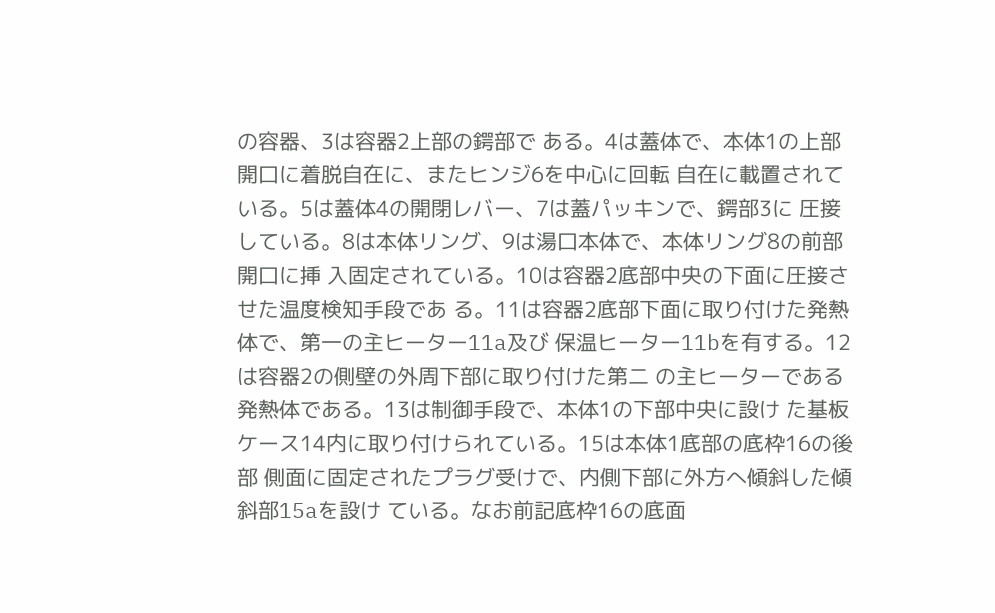の容器、3は容器2上部の鍔部で ある。4は蓋体で、本体1の上部開口に着脱自在に、またヒンジ6を中心に回転 自在に載置されている。5は蓋体4の開閉レバー、7は蓋パッキンで、鍔部3に 圧接している。8は本体リング、9は湯口本体で、本体リング8の前部開口に挿 入固定されている。10は容器2底部中央の下面に圧接させた温度検知手段であ る。11は容器2底部下面に取り付けた発熱体で、第一の主ヒーター11a及び 保温ヒーター11bを有する。12は容器2の側壁の外周下部に取り付けた第二 の主ヒーターである発熱体である。13は制御手段で、本体1の下部中央に設け た基板ケース14内に取り付けられている。15は本体1底部の底枠16の後部 側面に固定されたプラグ受けで、内側下部に外方へ傾斜した傾斜部15aを設け ている。なお前記底枠16の底面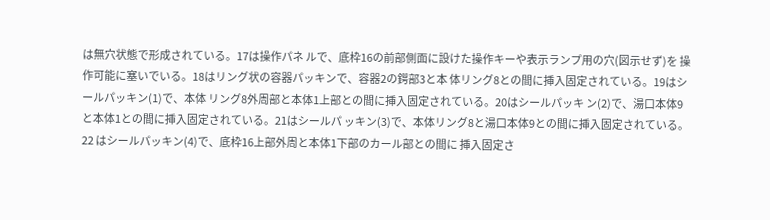は無穴状態で形成されている。17は操作パネ ルで、底枠16の前部側面に設けた操作キーや表示ランプ用の穴(図示せず)を 操作可能に塞いでいる。18はリング状の容器パッキンで、容器2の鍔部3と本 体リング8との間に挿入固定されている。19はシールパッキン(1)で、本体 リング8外周部と本体1上部との間に挿入固定されている。20はシールパッキ ン(2)で、湯口本体9と本体1との間に挿入固定されている。21はシールパ ッキン(3)で、本体リング8と湯口本体9との間に挿入固定されている。22 はシールパッキン(4)で、底枠16上部外周と本体1下部のカール部との間に 挿入固定さ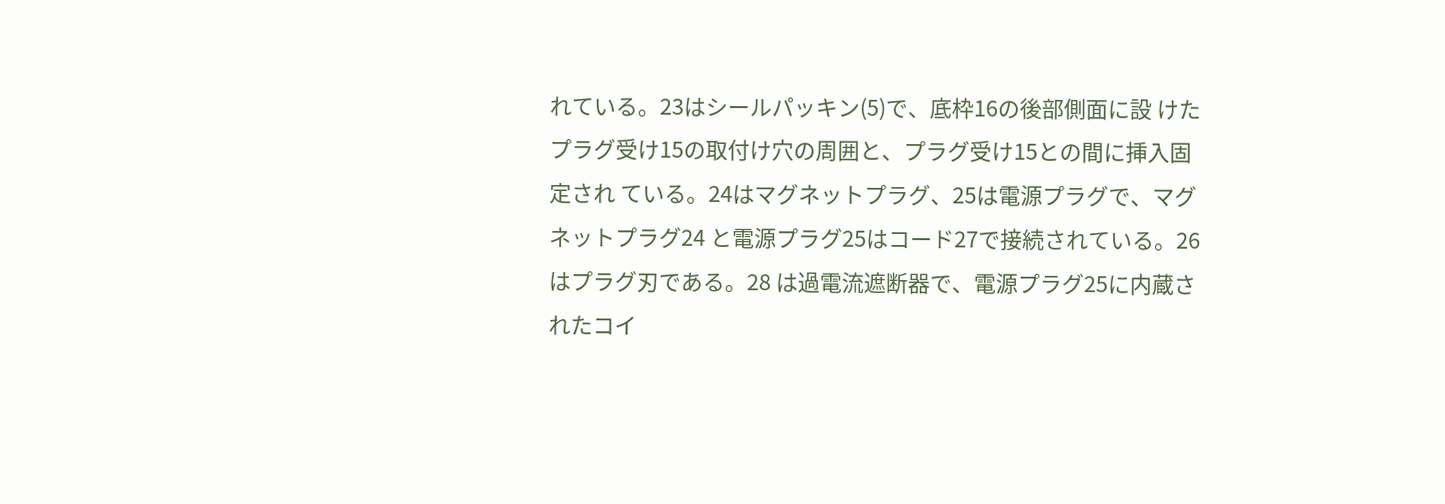れている。23はシールパッキン(5)で、底枠16の後部側面に設 けたプラグ受け15の取付け穴の周囲と、プラグ受け15との間に挿入固定され ている。24はマグネットプラグ、25は電源プラグで、マグネットプラグ24 と電源プラグ25はコード27で接続されている。26はプラグ刃である。28 は過電流遮断器で、電源プラグ25に内蔵されたコイ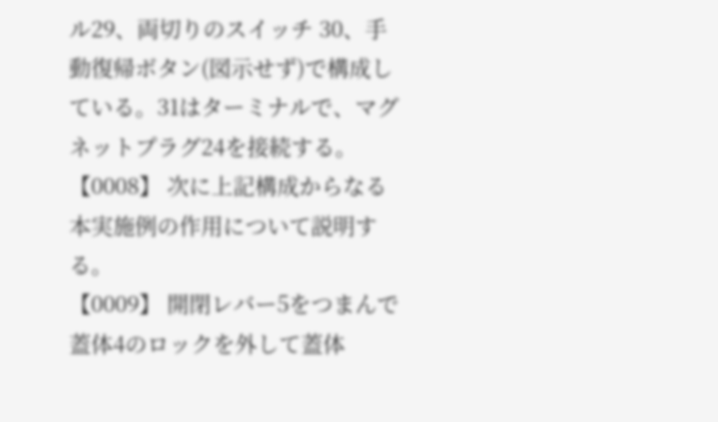ル29、両切りのスイッチ 30、手動復帰ボタン(図示せず)で構成している。31はターミナルで、マグ ネットプラグ24を接続する。
【0008】 次に上記構成からなる本実施例の作用について説明する。
【0009】 開閉レバー5をつまんで蓋体4のロックを外して蓋体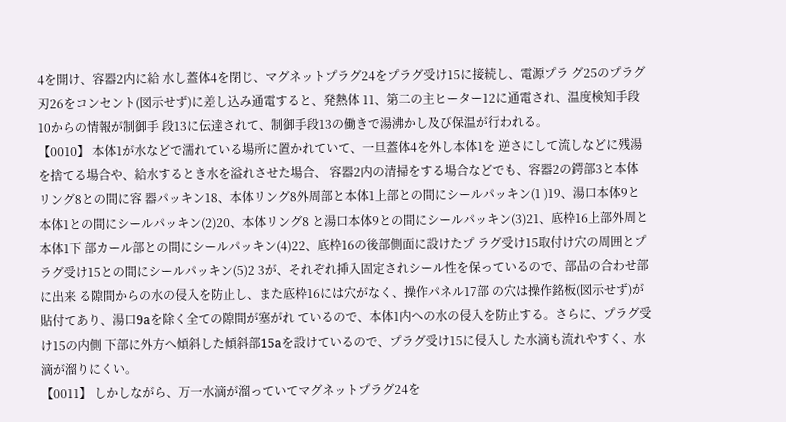4を開け、容器2内に給 水し蓋体4を閉じ、マグネットプラグ24をプラグ受け15に接続し、電源プラ グ25のプラグ刃26をコンセント(図示せず)に差し込み通電すると、発熱体 11、第二の主ヒーター12に通電され、温度検知手段10からの情報が制御手 段13に伝達されて、制御手段13の働きで湯沸かし及び保温が行われる。
【0010】 本体1が水などで濡れている場所に置かれていて、一旦蓋体4を外し本体1を 逆さにして流しなどに残湯を捨てる場合や、給水するとき水を溢れさせた場合、 容器2内の清掃をする場合などでも、容器2の鍔部3と本体リング8との間に容 器パッキン18、本体リング8外周部と本体1上部との間にシールパッキン(1 )19、湯口本体9と本体1との間にシールパッキン(2)20、本体リング8 と湯口本体9との間にシールパッキン(3)21、底枠16上部外周と本体1下 部カール部との間にシールパッキン(4)22、底枠16の後部側面に設けたプ ラグ受け15取付け穴の周囲とプラグ受け15との間にシールパッキン(5)2 3が、それぞれ挿入固定されシール性を保っているので、部品の合わせ部に出来 る隙間からの水の侵入を防止し、また底枠16には穴がなく、操作パネル17部 の穴は操作銘板(図示せず)が貼付てあり、湯口9aを除く全ての隙間が塞がれ ているので、本体1内への水の侵入を防止する。さらに、プラグ受け15の内側 下部に外方へ傾斜した傾斜部15aを設けているので、プラグ受け15に侵入し た水滴も流れやすく、水滴が溜りにくい。
【0011】 しかしながら、万一水滴が溜っていてマグネットプラグ24を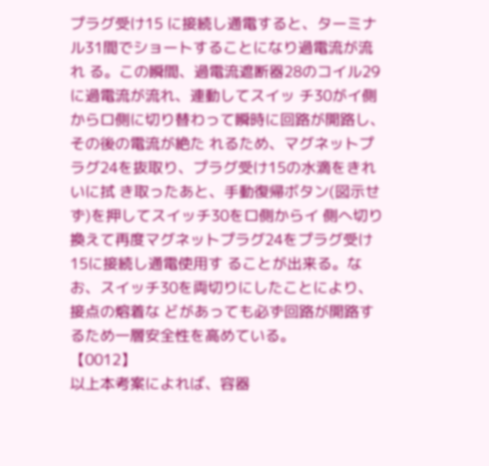プラグ受け15 に接続し通電すると、ターミナル31間でショートすることになり過電流が流れ る。この瞬間、過電流遮断器28のコイル29に過電流が流れ、連動してスイッ チ30がイ側からロ側に切り替わって瞬時に回路が開路し、その後の電流が絶た れるため、マグネットプラグ24を抜取り、プラグ受け15の水滴をきれいに拭 き取ったあと、手動復帰ボタン(図示せず)を押してスイッチ30をロ側からイ 側へ切り換えて再度マグネットプラグ24をプラグ受け15に接続し通電使用す ることが出来る。なお、スイッチ30を両切りにしたことにより、接点の熔着な どがあっても必ず回路が開路するため一層安全性を高めている。
【0012】
以上本考案によれば、容器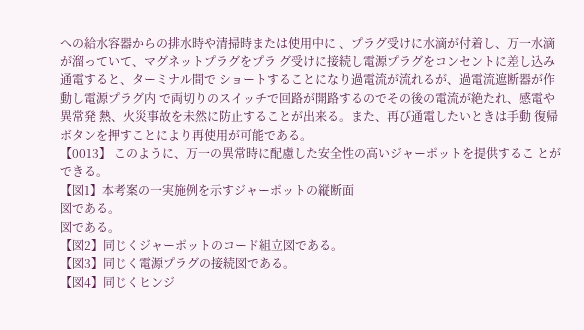への給水容器からの排水時や清掃時または使用中に 、プラグ受けに水滴が付着し、万一水滴が溜っていて、マグネットプラグをプラ グ受けに接続し電源プラグをコンセントに差し込み通電すると、ターミナル間で ショートすることになり過電流が流れるが、過電流遮断器が作動し電源プラグ内 で両切りのスイッチで回路が開路するのでその後の電流が絶たれ、感電や異常発 熱、火災事故を未然に防止することが出来る。また、再び通電したいときは手動 復帰ボタンを押すことにより再使用が可能である。
【0013】 このように、万一の異常時に配慮した安全性の高いジャーポットを提供するこ とができる。
【図1】本考案の一実施例を示すジャーポットの縦断面
図である。
図である。
【図2】同じくジャーポットのコード組立図である。
【図3】同じく電源プラグの接続図である。
【図4】同じくヒンジ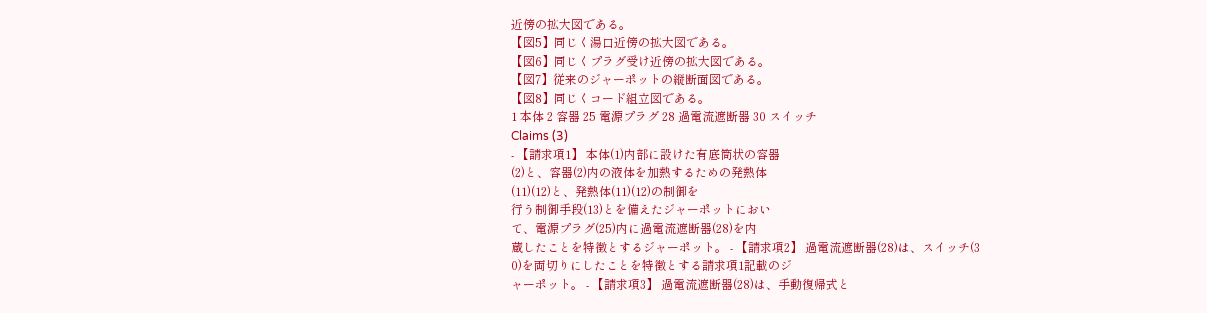近傍の拡大図である。
【図5】同じく湯口近傍の拡大図である。
【図6】同じくプラグ受け近傍の拡大図である。
【図7】従来のジャーポットの縦断面図である。
【図8】同じくコード組立図である。
1 本体 2 容器 25 電源プラグ 28 過電流遮断器 30 スイッチ
Claims (3)
- 【請求項1】 本体(1)内部に設けた有底筒状の容器
(2)と、容器(2)内の液体を加熱するための発熱体
(11)(12)と、発熱体(11)(12)の制御を
行う制御手段(13)とを備えたジャーポットにおい
て、電源プラグ(25)内に過電流遮断器(28)を内
蔵したことを特徴とするジャーポット。 - 【請求項2】 過電流遮断器(28)は、スイッチ(3
0)を両切りにしたことを特徴とする請求項1記載のジ
ャーポット。 - 【請求項3】 過電流遮断器(28)は、手動復帰式と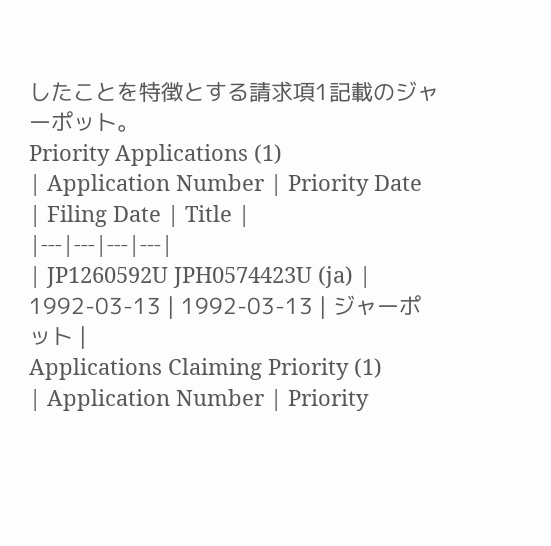したことを特徴とする請求項1記載のジャーポット。
Priority Applications (1)
| Application Number | Priority Date | Filing Date | Title |
|---|---|---|---|
| JP1260592U JPH0574423U (ja) | 1992-03-13 | 1992-03-13 | ジャーポット |
Applications Claiming Priority (1)
| Application Number | Priority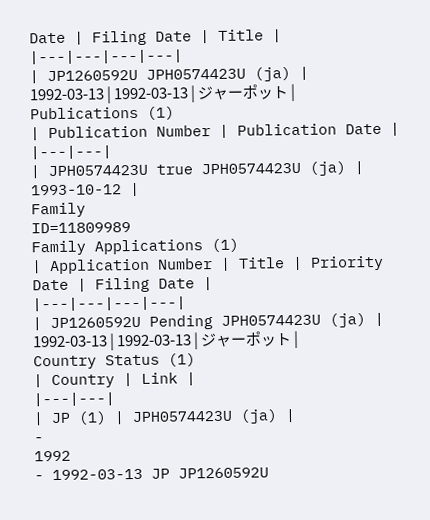Date | Filing Date | Title |
|---|---|---|---|
| JP1260592U JPH0574423U (ja) | 1992-03-13 | 1992-03-13 | ジャーポット |
Publications (1)
| Publication Number | Publication Date |
|---|---|
| JPH0574423U true JPH0574423U (ja) | 1993-10-12 |
Family
ID=11809989
Family Applications (1)
| Application Number | Title | Priority Date | Filing Date |
|---|---|---|---|
| JP1260592U Pending JPH0574423U (ja) | 1992-03-13 | 1992-03-13 | ジャーポット |
Country Status (1)
| Country | Link |
|---|---|
| JP (1) | JPH0574423U (ja) |
-
1992
- 1992-03-13 JP JP1260592U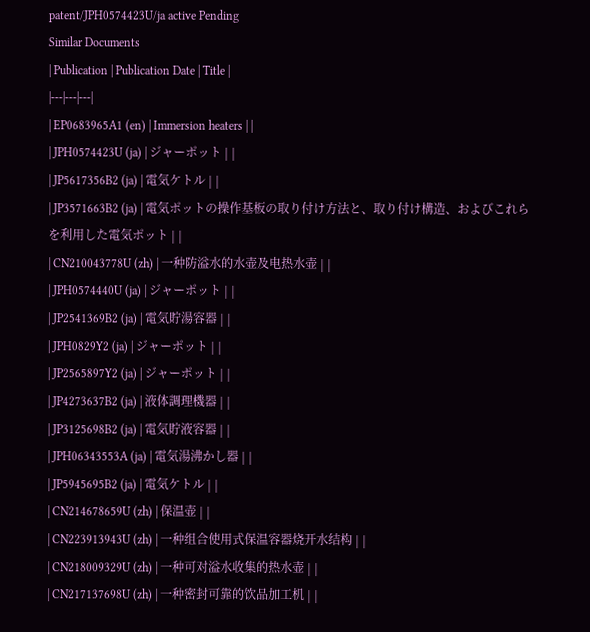patent/JPH0574423U/ja active Pending
Similar Documents
| Publication | Publication Date | Title |
|---|---|---|
| EP0683965A1 (en) | Immersion heaters | |
| JPH0574423U (ja) | ジャーポット | |
| JP5617356B2 (ja) | 電気ケトル | |
| JP3571663B2 (ja) | 電気ポットの操作基板の取り付け方法と、取り付け構造、およびこれらを利用した電気ポット | |
| CN210043778U (zh) | 一种防溢水的水壶及电热水壶 | |
| JPH0574440U (ja) | ジャーポット | |
| JP2541369B2 (ja) | 電気貯湯容器 | |
| JPH0829Y2 (ja) | ジャーポット | |
| JP2565897Y2 (ja) | ジャーポット | |
| JP4273637B2 (ja) | 液体調理機器 | |
| JP3125698B2 (ja) | 電気貯液容器 | |
| JPH06343553A (ja) | 電気湯沸かし器 | |
| JP5945695B2 (ja) | 電気ケトル | |
| CN214678659U (zh) | 保温壶 | |
| CN223913943U (zh) | 一种组合使用式保温容器烧开水结构 | |
| CN218009329U (zh) | 一种可对溢水收集的热水壶 | |
| CN217137698U (zh) | 一种密封可靠的饮品加工机 | |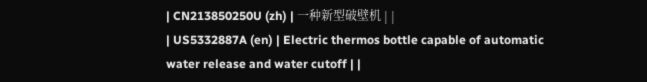| CN213850250U (zh) | 一种新型破壁机 | |
| US5332887A (en) | Electric thermos bottle capable of automatic water release and water cutoff | |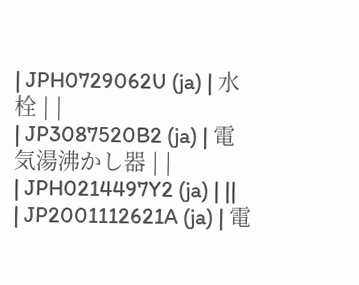| JPH0729062U (ja) | 水 栓 | |
| JP3087520B2 (ja) | 電気湯沸かし器 | |
| JPH0214497Y2 (ja) | ||
| JP2001112621A (ja) | 電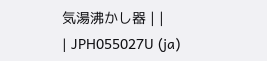気湯沸かし器 | |
| JPH055027U (ja)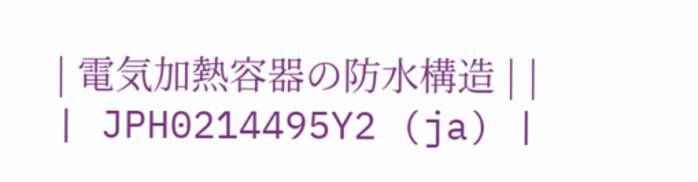| 電気加熱容器の防水構造 | |
| JPH0214495Y2 (ja) |